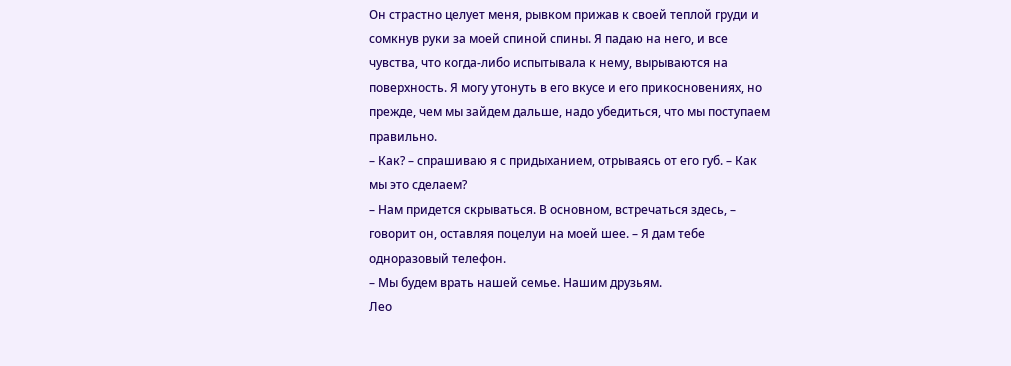Он страстно целует меня, рывком прижав к своей теплой груди и сомкнув руки за моей спиной спины. Я падаю на него, и все чувства, что когда-либо испытывала к нему, вырываются на поверхность. Я могу утонуть в его вкусе и его прикосновениях, но прежде, чем мы зайдем дальше, надо убедиться, что мы поступаем правильно.
– Как? – спрашиваю я с придыханием, отрываясь от его губ. – Как мы это сделаем?
– Нам придется скрываться. В основном, встречаться здесь, – говорит он, оставляя поцелуи на моей шее. – Я дам тебе одноразовый телефон.
– Мы будем врать нашей семье. Нашим друзьям.
Лео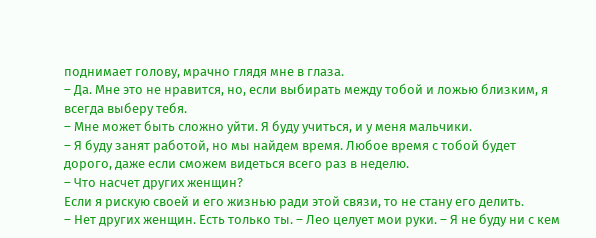поднимает голову, мрачно глядя мне в глаза.
– Да. Мне это не нравится, но, если выбирать между тобой и ложью близким, я всегда выберу тебя.
– Мне может быть сложно уйти. Я буду учиться, и у меня мальчики.
– Я буду занят работой, но мы найдем время. Любое время с тобой будет дорого, даже если сможем видеться всего раз в неделю.
– Что насчет других женщин?
Если я рискую своей и его жизнью ради этой связи, то не стану его делить.
– Нет других женщин. Есть только ты. – Лео целует мои руки. – Я не буду ни с кем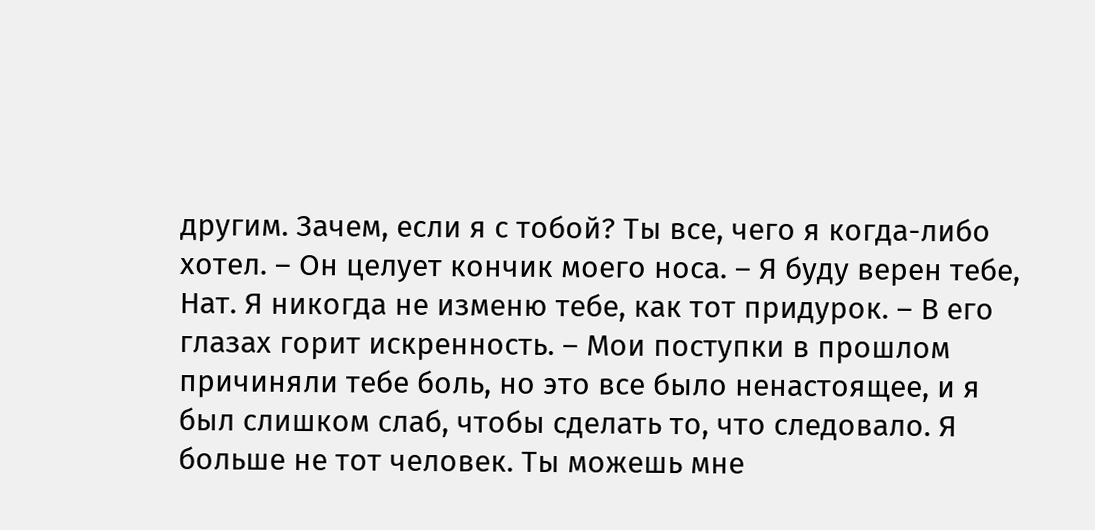другим. Зачем, если я с тобой? Ты все, чего я когда-либо хотел. – Он целует кончик моего носа. – Я буду верен тебе, Нат. Я никогда не изменю тебе, как тот придурок. – В его глазах горит искренность. – Мои поступки в прошлом причиняли тебе боль, но это все было ненастоящее, и я был слишком слаб, чтобы сделать то, что следовало. Я больше не тот человек. Ты можешь мне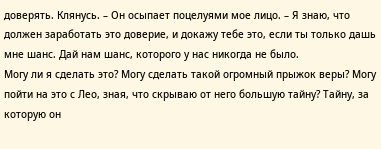доверять. Клянусь. – Он осыпает поцелуями мое лицо. – Я знаю, что должен заработать это доверие, и докажу тебе это, если ты только дашь мне шанс. Дай нам шанс, которого у нас никогда не было.
Могу ли я сделать это? Могу сделать такой огромный прыжок веры? Могу пойти на это с Лео, зная, что скрываю от него большую тайну? Тайну, за которую он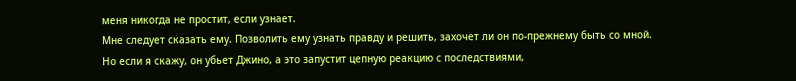меня никогда не простит, если узнает.
Мне следует сказать ему. Позволить ему узнать правду и решить, захочет ли он по-прежнему быть со мной.
Но если я скажу, он убьет Джино, а это запустит цепную реакцию с последствиями,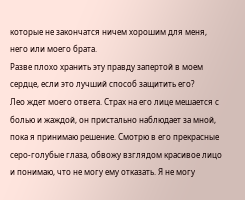которые не закончатся ничем хорошим для меня, него или моего брата.
Разве плохо хранить эту правду запертой в моем сердце, если это лучший способ защитить его?
Лео ждет моего ответа. Страх на его лице мешается с болью и жаждой, он пристально наблюдает за мной, пока я принимаю решение. Смотрю в его прекрасные серо-голубые глаза, обвожу взглядом красивое лицо и понимаю, что не могу ему отказать. Я не могу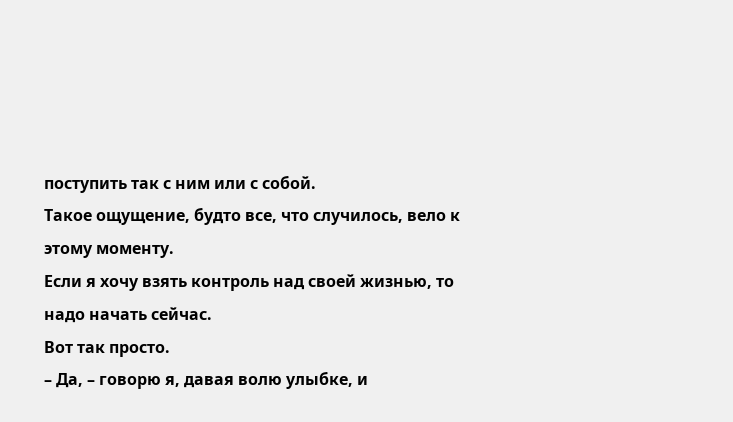поступить так с ним или с собой.
Такое ощущение, будто все, что случилось, вело к этому моменту.
Если я хочу взять контроль над своей жизнью, то надо начать сейчас.
Вот так просто.
– Да, – говорю я, давая волю улыбке, и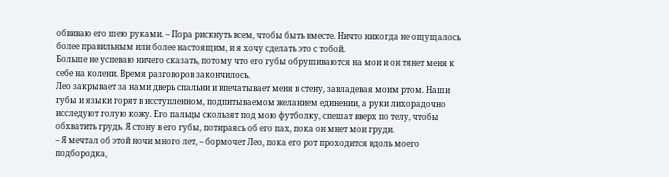обвиваю его шею руками. – Пора рискнуть всем, чтобы быть вместе. Ничто никогда не ощущалось более правильным или более настоящим, и я хочу сделать это с тобой.
Больше не успеваю ничего сказать, потому что его губы обрушиваются на мои и он тянет меня к себе на колени. Время разговоров закончилось.
Лео закрывает за нами дверь спальни и впечатывает меня в стену, завладевая моим ртом. Наши губы и языки горят в исступленном, подпитываемом желанием единении, а руки лихорадочно исследуют голую кожу. Его пальцы скользят под мою футболку, спешат вверх по телу, чтобы обхватить грудь. Я стону в его губы, потираясь об его пах, пока он мнет мои груди.
– Я мечтал об этой ночи много лет, – бормочет Лео, пока его рот проходится вдоль моего подбородка,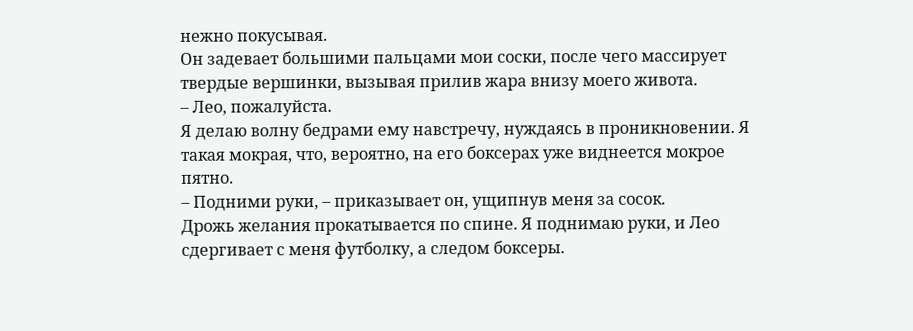нежно покусывая.
Он задевает большими пальцами мои соски, после чего массирует твердые вершинки, вызывая прилив жара внизу моего живота.
– Лео, пожалуйста.
Я делаю волну бедрами ему навстречу, нуждаясь в проникновении. Я такая мокрая, что, вероятно, на его боксерах уже виднеется мокрое пятно.
– Подними руки, – приказывает он, ущипнув меня за сосок.
Дрожь желания прокатывается по спине. Я поднимаю руки, и Лео сдергивает с меня футболку, а следом боксеры.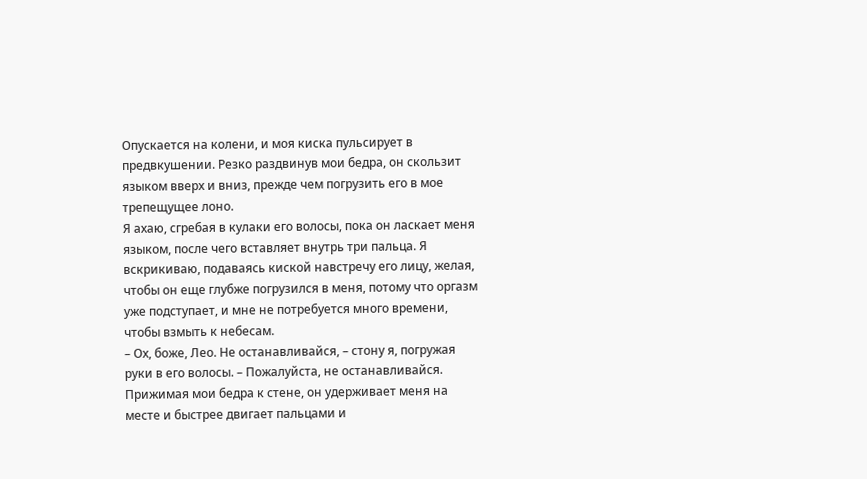Опускается на колени, и моя киска пульсирует в предвкушении. Резко раздвинув мои бедра, он скользит языком вверх и вниз, прежде чем погрузить его в мое трепещущее лоно.
Я ахаю, сгребая в кулаки его волосы, пока он ласкает меня языком, после чего вставляет внутрь три пальца. Я вскрикиваю, подаваясь киской навстречу его лицу, желая, чтобы он еще глубже погрузился в меня, потому что оргазм уже подступает, и мне не потребуется много времени, чтобы взмыть к небесам.
– Ох, боже, Лео. Не останавливайся, – стону я, погружая руки в его волосы. – Пожалуйста, не останавливайся.
Прижимая мои бедра к стене, он удерживает меня на месте и быстрее двигает пальцами и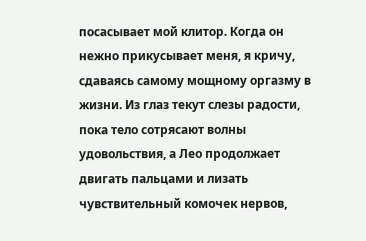посасывает мой клитор. Когда он нежно прикусывает меня, я кричу, сдаваясь самому мощному оргазму в жизни. Из глаз текут слезы радости, пока тело сотрясают волны удовольствия, а Лео продолжает двигать пальцами и лизать чувствительный комочек нервов,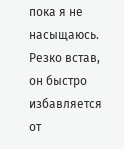пока я не насыщаюсь.
Резко встав, он быстро избавляется от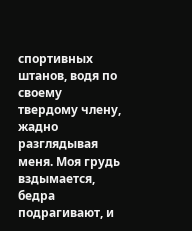спортивных штанов, водя по своему твердому члену, жадно разглядывая меня. Моя грудь вздымается, бедра подрагивают, и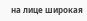на лице широкая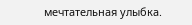мечтательная улыбка.